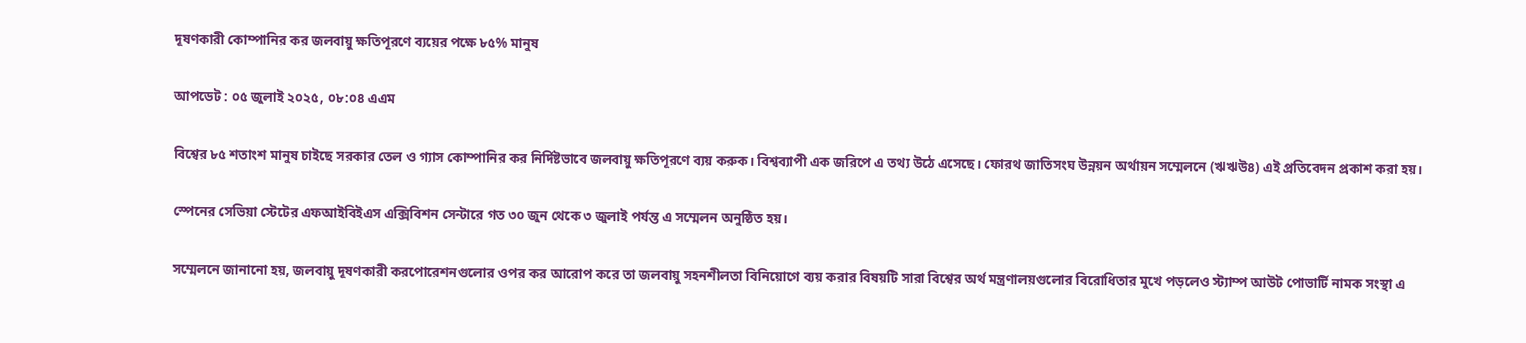দূষণকারী কোম্পানির কর জলবায়ু ক্ষতিপূরণে ব্যয়ের পক্ষে ৮৫% মানুষ

আপডেট : ০৫ জুলাই ২০২৫, ০৮:০৪ এএম

বিশ্বের ৮৫ শতাংশ মানুষ চাইছে সরকার তেল ও গ্যাস কোম্পানির কর নির্দিষ্টভাবে জলবায়ু ক্ষতিপূরণে ব্যয় করুক। বিশ্বব্যাপী এক জরিপে এ তথ্য উঠে এসেছে। ফোরথ জাতিসংঘ উন্নয়ন অর্থায়ন সম্মেলনে (ঋঋউ৪) এই প্রতিবেদন প্রকাশ করা হয়।

স্পেনের সেভিয়া স্টেটের এফআইবিইএস এক্সিবিশন সেন্টারে গত ৩০ জুন থেকে ৩ জুলাই পর্যন্ত এ সম্মেলন অনুষ্ঠিত হয়।

সম্মেলনে জানানো হয়, জলবায়ু দূষণকারী করপোরেশনগুলোর ওপর কর আরোপ করে তা জলবায়ু সহনশীলতা বিনিয়োগে ব্যয় করার বিষয়টি সারা বিশ্বের অর্থ মন্ত্রণালয়গুলোর বিরোধিতার মুখে পড়লেও স্ট্যাম্প আউট পোভার্টি নামক সংস্থা এ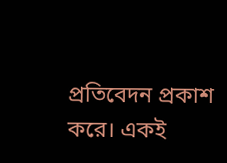প্রতিবেদন প্রকাশ করে। একই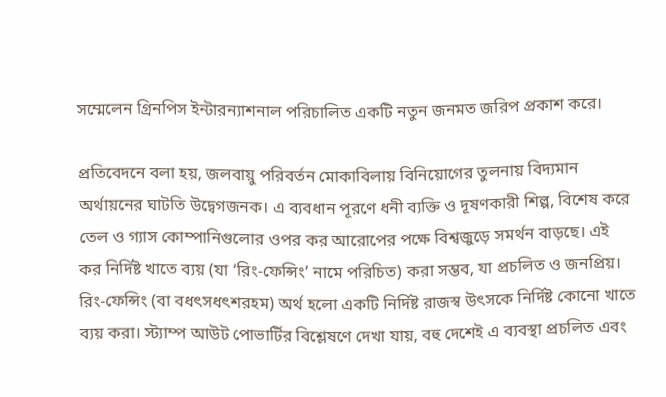সম্মেলেন গ্রিনপিস ইন্টারন্যাশনাল পরিচালিত একটি নতুন জনমত জরিপ প্রকাশ করে।

প্রতিবেদনে বলা হয়, জলবায়ু পরিবর্তন মোকাবিলায় বিনিয়োগের তুলনায় বিদ্যমান অর্থায়নের ঘাটতি উদ্বেগজনক। এ ব্যবধান পূরণে ধনী ব্যক্তি ও দূষণকারী শিল্প, বিশেষ করে তেল ও গ্যাস কোম্পানিগুলোর ওপর কর আরোপের পক্ষে বিশ্বজুড়ে সমর্থন বাড়ছে। এই কর নির্দিষ্ট খাতে ব্যয় (যা ‘রিং-ফেন্সিং’ নামে পরিচিত) করা সম্ভব, যা প্রচলিত ও জনপ্রিয়। রিং-ফেন্সিং (বা বধৎসধৎশরহম) অর্থ হলো একটি নির্দিষ্ট রাজস্ব উৎসকে নির্দিষ্ট কোনো খাতে ব্যয় করা। স্ট্যাম্প আউট পোভার্টির বিশ্লেষণে দেখা যায়, বহু দেশেই এ ব্যবস্থা প্রচলিত এবং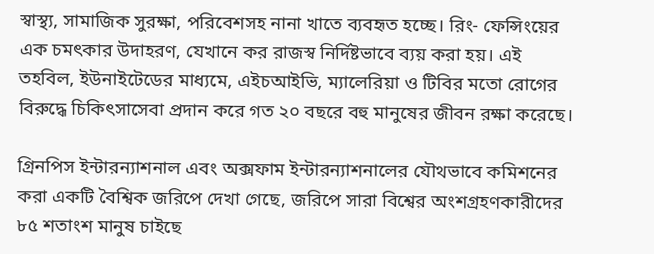স্বাস্থ্য, সামাজিক সুরক্ষা, পরিবেশসহ নানা খাতে ব্যবহৃত হচ্ছে। রিং- ফেন্সিংয়ের এক চমৎকার উদাহরণ, যেখানে কর রাজস্ব নির্দিষ্টভাবে ব্যয় করা হয়। এই তহবিল, ইউনাইটেডের মাধ্যমে, এইচআইভি, ম্যালেরিয়া ও টিবির মতো রোগের বিরুদ্ধে চিকিৎসাসেবা প্রদান করে গত ২০ বছরে বহু মানুষের জীবন রক্ষা করেছে।

গ্রিনপিস ইন্টারন্যাশনাল এবং অক্সফাম ইন্টারন্যাশনালের যৌথভাবে কমিশনের করা একটি বৈশ্বিক জরিপে দেখা গেছে, জরিপে সারা বিশ্বের অংশগ্রহণকারীদের ৮৫ শতাংশ মানুষ চাইছে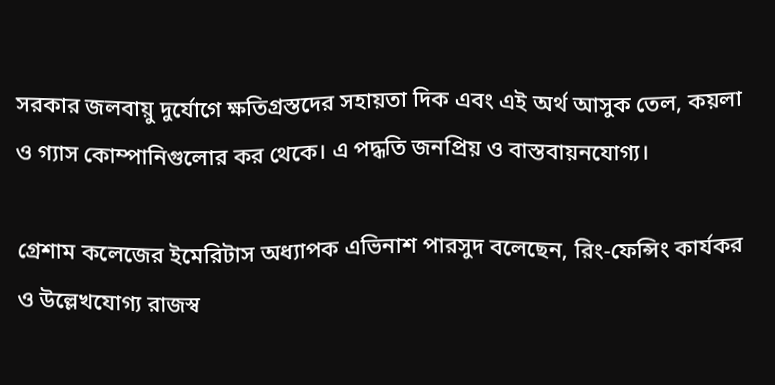সরকার জলবায়ু দুর্যোগে ক্ষতিগ্রস্তদের সহায়তা দিক এবং এই অর্থ আসুক তেল, কয়লা ও গ্যাস কোম্পানিগুলোর কর থেকে। এ পদ্ধতি জনপ্রিয় ও বাস্তবায়নযোগ্য।

গ্রেশাম কলেজের ইমেরিটাস অধ্যাপক এভিনাশ পারসুদ বলেছেন, রিং-ফেন্সিং কার্যকর ও উল্লেখযোগ্য রাজস্ব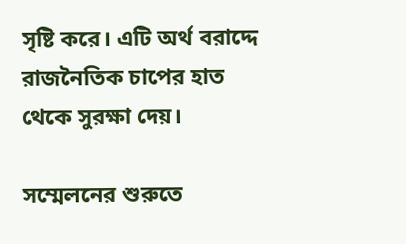সৃষ্টি করে। এটি অর্থ বরাদ্দে রাজনৈতিক চাপের হাত থেকে সুরক্ষা দেয়।

সম্মেলনের শুরুতে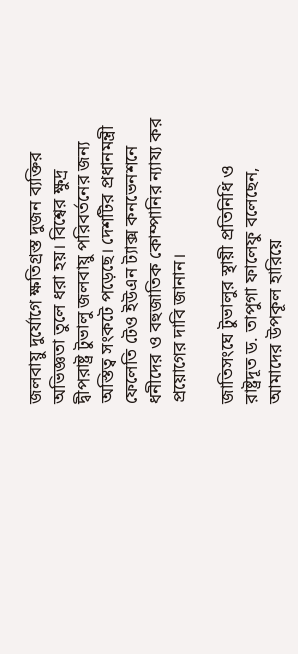জলবায়ু দুর্যোগে ক্ষতিগ্রস্ত দুজন ব্যক্তির অভিজ্ঞতা তুলে ধরা হয়। বিশ্বের ক্ষুদ্র দ্বীপরাষ্ট্র টুভালু জলবায়ু পরিবর্তনের জন্য অস্তিত্ব সংকটে পড়েছে। দেশটির প্রধানমন্ত্রী ফেলেতি টেও ইউএন ট্যাক্স কনভেনশনে ধনীদের ও বহুজাতিক কোম্পানির ন্যায্য কর প্রয়োগের দাবি জানান।

জাতিসংঘে টুভালুর স্থায়ী প্রতিনিধি ও রাষ্ট্রদূত ড. তাপুগা ফালেফু বলেছেন, আমাদের উপকূল হারিয়ে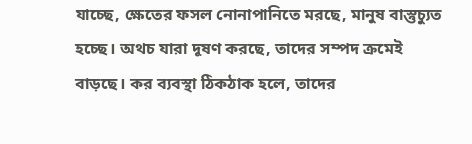যাচ্ছে, ক্ষেতের ফসল নোনাপানিতে মরছে, মানুষ বাস্তুচ্যুত হচ্ছে। অথচ যারা দূষণ করছে, তাদের সম্পদ ক্রমেই বাড়ছে। কর ব্যবস্থা ঠিকঠাক হলে, তাদের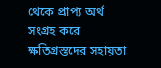থেকে প্রাপ্য অর্থ সংগ্রহ করে ক্ষতিগ্রস্তদের সহায়তা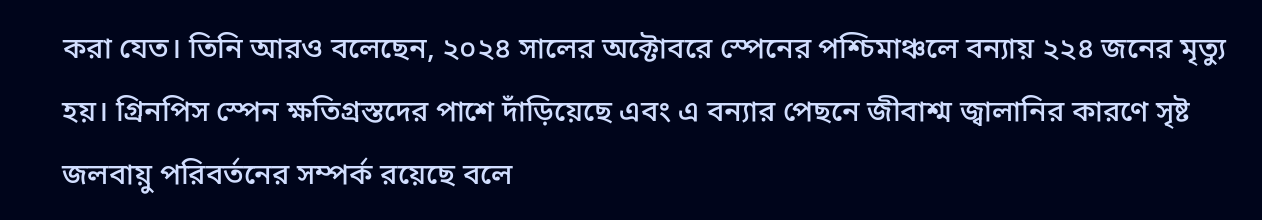করা যেত। তিনি আরও বলেছেন, ২০২৪ সালের অক্টোবরে স্পেনের পশ্চিমাঞ্চলে বন্যায় ২২৪ জনের মৃত্যু হয়। গ্রিনপিস স্পেন ক্ষতিগ্রস্তদের পাশে দাঁড়িয়েছে এবং এ বন্যার পেছনে জীবাশ্ম জ্বালানির কারণে সৃষ্ট জলবায়ু পরিবর্তনের সম্পর্ক রয়েছে বলে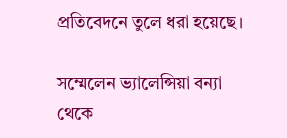প্রতিবেদনে তুলে ধরা হয়েছে।

সম্মেলেন ভ্যালেন্সিয়া বন্যা থেকে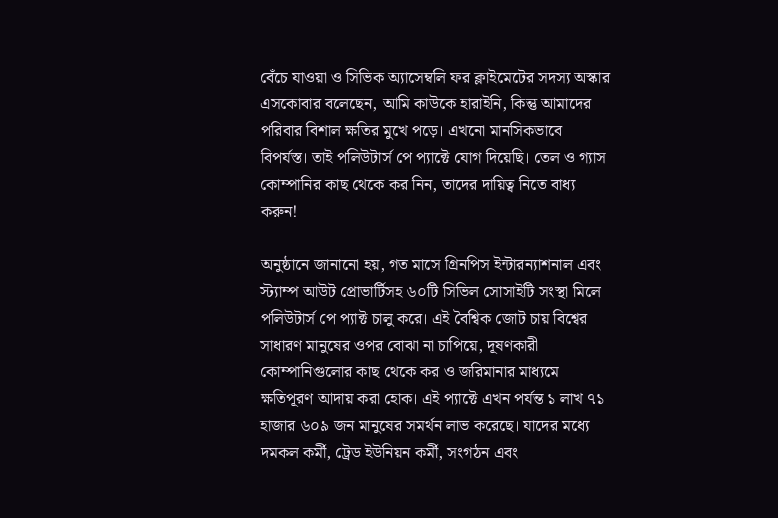বেঁচে যাওয়া ও সিভিক অ্যাসেম্বলি ফর ক্লাইমেটের সদস্য অস্কার এসকোবার বলেছেন, আমি কাউকে হারাইনি, কিন্তু আমাদের পরিবার বিশাল ক্ষতির মুখে পড়ে। এখনো মানসিকভাবে বিপর্যস্ত। তাই পলিউটার্স পে প্যাক্টে যোগ দিয়েছি। তেল ও গ্যাস কোম্পানির কাছ থেকে কর নিন, তাদের দায়িত্ব নিতে বাধ্য করুন!

অনুষ্ঠানে জানানো হয়, গত মাসে গ্রিনপিস ইন্টারন্যাশনাল এবং স্ট্যাম্প আউট প্রোভার্টিসহ ৬০টি সিভিল সোসাইটি সংস্থা মিলে পলিউটার্স পে প্যাক্ট চালু করে। এই বৈশ্বিক জোট চায় বিশ্বের সাধারণ মানুষের ওপর বোঝা না চাপিয়ে, দূষণকারী কোম্পানিগুলোর কাছ থেকে কর ও জরিমানার মাধ্যমে ক্ষতিপূরণ আদায় করা হোক। এই প্যাক্টে এখন পর্যন্ত ১ লাখ ৭১ হাজার ৬০৯ জন মানুষের সমর্থন লাভ করেছে। যাদের মধ্যে দমকল কর্মী, ট্রেড ইউনিয়ন কর্মী, সংগঠন এবং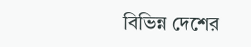বিভিন্ন দেশের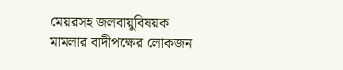মেয়রসহ জলবায়ুবিষয়ক মামলার বাদীপক্ষের লোকজন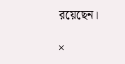রয়েছেন।

×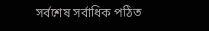সর্বশেষ সর্বাধিক পঠিত